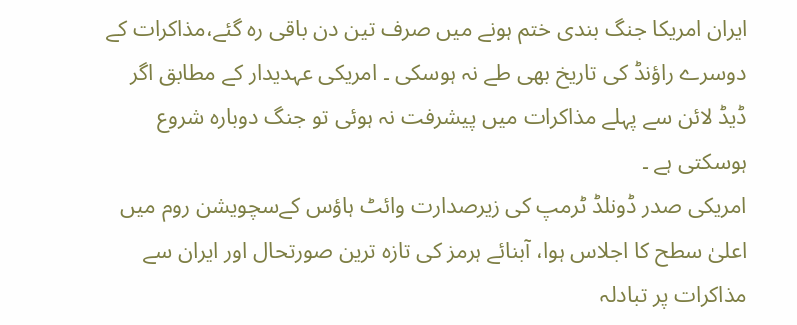ایران امریکا جنگ بندی ختم ہونے میں صرف تین دن باقی رہ گئے،مذاکرات کے دوسرے راؤنڈ کی تاریخ بھی طے نہ ہوسکی ۔ امریکی عہدیدار کے مطابق اگر ڈیڈ لائن سے پہلے مذاکرات میں پیشرفت نہ ہوئی تو جنگ دوبارہ شروع ہوسکتی ہے ۔
امریکی صدر ڈونلڈ ٹرمپ کی زیرصدارت وائٹ ہاؤس کےسچویشن روم میں اعلیٰ سطح کا اجلاس ہوا، آبنائے ہرمز کی تازہ ترین صورتحال اور ایران سے مذاکرات پر تبادلہ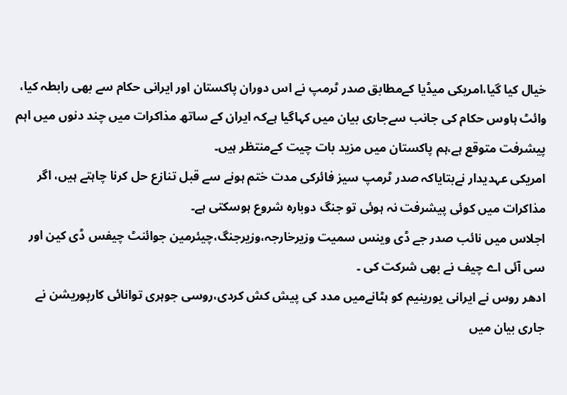خیال کیا گیا،امریکی میڈیا کےمطابق صدر ٹرمپ نے اس دوران پاکستان اور ایرانی حکام سے بھی رابطہ کیا،
وائٹ ہاوس حکام کی جانب سےجاری بیان میں کہاگیا ہےکہ ایران کے ساتھ مذاکرات میں چند دنوں میں اہم پیشرفت متوقع ہے،ہم پاکستان میں مزید بات چیت کےمنتظر ہیں۔
امریکی عہدیدار نےبتایاکہ صدر ٹرمپ سیز فائرکی مدت ختم ہونے سے قبل تنازع حل کرنا چاہتے ہیں، اگر مذاکرات میں کوئی پیشرفت نہ ہوئی تو جنگ دوبارہ شروع ہوسکتی ہے۔
اجلاس میں نائب صدر جے ڈی وینس سمیت وزیرخارجہ،وزیرجنگ،چیئرمین جوائنٹ چیفس ڈی کین اور سی آئی اے چیف نے بھی شرکت کی ۔
ادھر روس نے ایرانی یورینیم کو ہٹانےمیں مدد کی پیش کش کردی،روسی جوہری توانائی کارپوریشن نے جاری بیان میں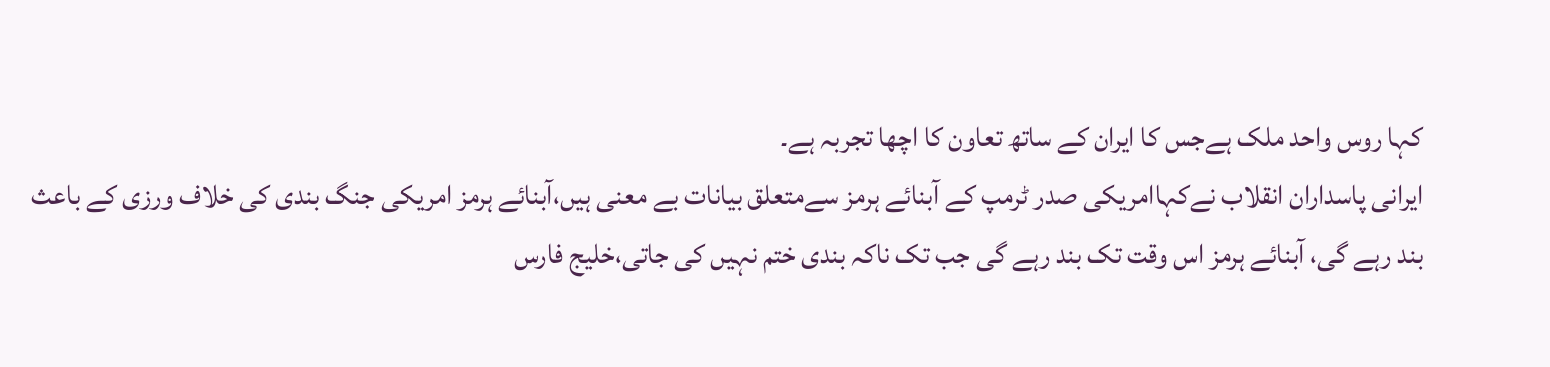کہا روس واحد ملک ہےجس کا ایران کے ساتھ تعاون کا اچھا تجربہ ہے۔
ایرانی پاسداران انقلاب نےکہاامریکی صدر ٹرمپ کے آبنائے ہرمز سےمتعلق بیانات بے معنی ہیں،آبنائے ہرمز امریکی جنگ بندی کی خلاف ورزی کے باعث بند رہے گی، آبنائے ہرمز اس وقت تک بند رہے گی جب تک ناکہ بندی ختم نہیں کی جاتی،خلیج فارس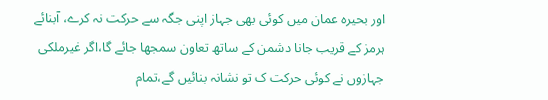اور بحیرہ عمان میں کوئی بھی جہاز اپنی جگہ سے حرکت نہ کرے، آبنائے ہرمز کے قریب جانا دشمن کے ساتھ تعاون سمجھا جائے گا،اگر غیرملکی جہازوں نے کوئی حرکت ک تو نشانہ بنائیں گے،تمام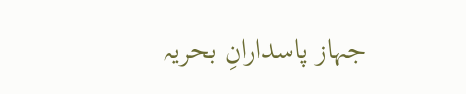جہاز پاسدارانِ بحریہ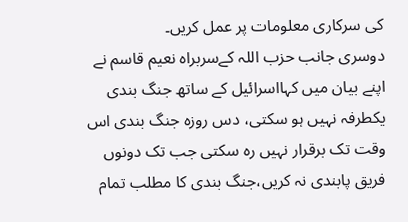کی سرکاری معلومات پر عمل کریں۔
دوسری جانب حزب اللہ کےسربراہ نعیم قاسم نے اپنے بیان میں کہااسرائیل کے ساتھ جنگ بندی یکطرفہ نہیں ہو سکتی، دس روزہ جنگ بندی اس وقت تک برقرار نہیں رہ سکتی جب تک دونوں فریق پابندی نہ کریں،جنگ بندی کا مطلب تمام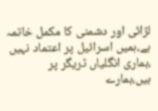لڑائی اور دشمنی کا مکمل خاتمہ ہے،ہمیں اسرائیل پر اعتماد نہیں ،ہماری انگلیاں ٹریگر پر ہیں،ہمارے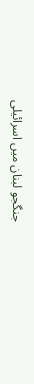جنگجو لبنان میں اسرائیلی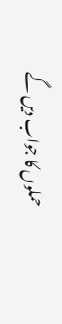حملوں کا جواب دیں گے